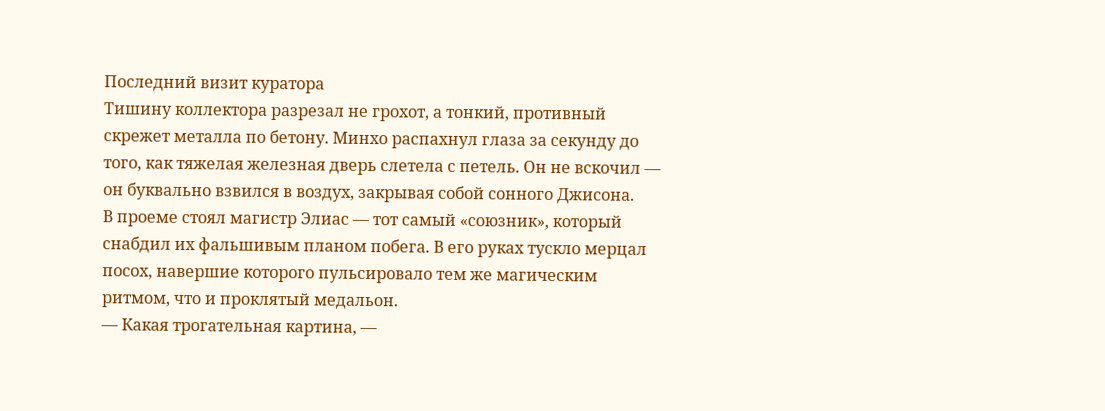Последний визит куратора
Тишину коллектора разрезал не грохот, а тонкий, противный скрежет металла по бетону. Минхо распахнул глаза за секунду до того, как тяжелая железная дверь слетела с петель. Он не вскочил — он буквально взвился в воздух, закрывая собой сонного Джисона.
В проеме стоял магистр Элиас — тот самый «союзник», который снабдил их фальшивым планом побега. В его руках тускло мерцал посох, навершие которого пульсировало тем же магическим ритмом, что и проклятый медальон.
— Какая трогательная картина, —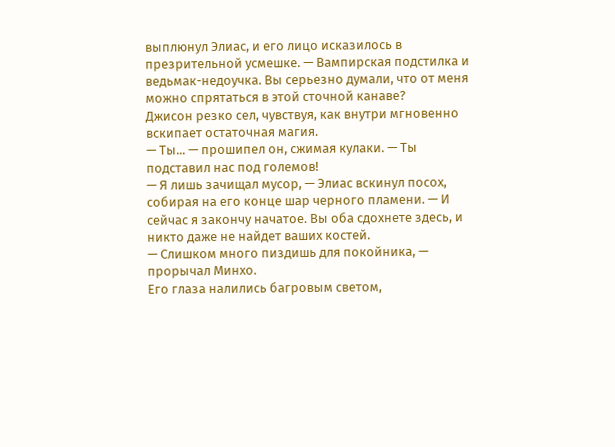выплюнул Элиас, и его лицо исказилось в презрительной усмешке. — Вампирская подстилка и ведьмак-недоучка. Вы серьезно думали, что от меня можно спрятаться в этой сточной канаве?
Джисон резко сел, чувствуя, как внутри мгновенно вскипает остаточная магия.
— Ты... — прошипел он, сжимая кулаки. — Ты подставил нас под големов!
— Я лишь зачищал мусор, — Элиас вскинул посох, собирая на его конце шар черного пламени. — И сейчас я закончу начатое. Вы оба сдохнете здесь, и никто даже не найдет ваших костей.
— Слишком много пиздишь для покойника, — прорычал Минхо.
Его глаза налились багровым светом,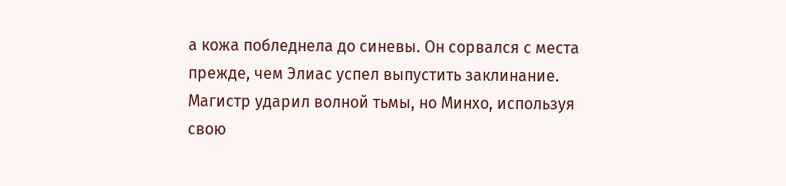а кожа побледнела до синевы. Он сорвался с места прежде, чем Элиас успел выпустить заклинание. Магистр ударил волной тьмы, но Минхо, используя свою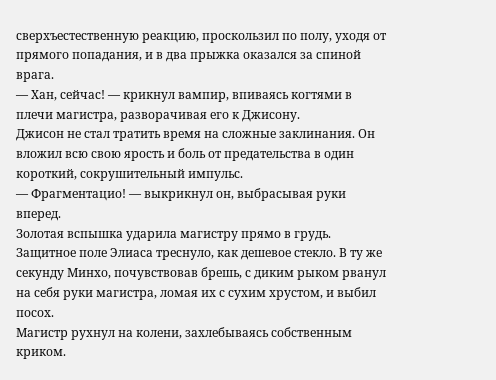сверхъестественную реакцию, проскользил по полу, уходя от прямого попадания, и в два прыжка оказался за спиной врага.
— Хан, сейчас! — крикнул вампир, впиваясь когтями в плечи магистра, разворачивая его к Джисону.
Джисон не стал тратить время на сложные заклинания. Он вложил всю свою ярость и боль от предательства в один короткий, сокрушительный импульс.
— Фрагментацио! — выкрикнул он, выбрасывая руки вперед.
Золотая вспышка ударила магистру прямо в грудь. Защитное поле Элиаса треснуло, как дешевое стекло. В ту же секунду Минхо, почувствовав брешь, с диким рыком рванул на себя руки магистра, ломая их с сухим хрустом, и выбил посох.
Магистр рухнул на колени, захлебываясь собственным криком.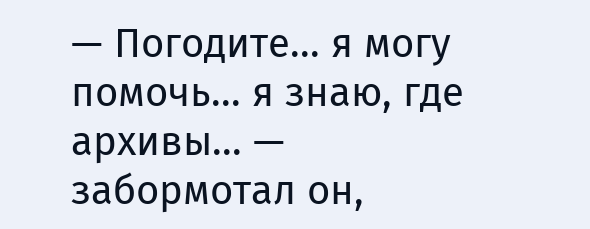— Погодите... я могу помочь... я знаю, где архивы... — забормотал он,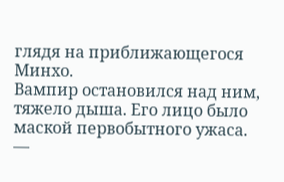глядя на приближающегося Минхо.
Вампир остановился над ним, тяжело дыша. Его лицо было маской первобытного ужаса.
—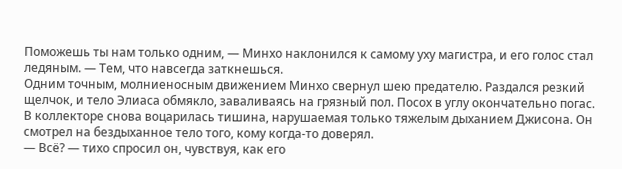Поможешь ты нам только одним, — Минхо наклонился к самому уху магистра, и его голос стал ледяным. — Тем, что навсегда заткнешься.
Одним точным, молниеносным движением Минхо свернул шею предателю. Раздался резкий щелчок, и тело Элиаса обмякло, заваливаясь на грязный пол. Посох в углу окончательно погас.
В коллекторе снова воцарилась тишина, нарушаемая только тяжелым дыханием Джисона. Он смотрел на бездыханное тело того, кому когда-то доверял.
— Всё? — тихо спросил он, чувствуя, как его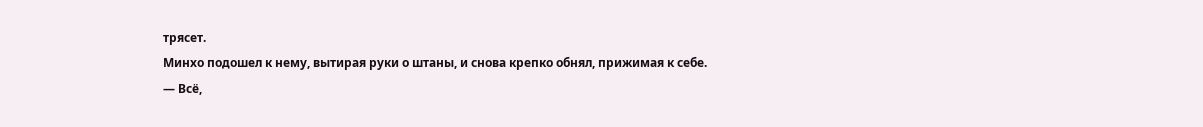трясет.
Минхо подошел к нему, вытирая руки о штаны, и снова крепко обнял, прижимая к себе.
— Всё,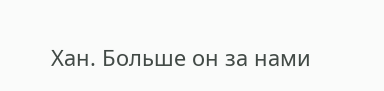Хан. Больше он за нами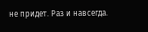не придет. Раз и навсегда.